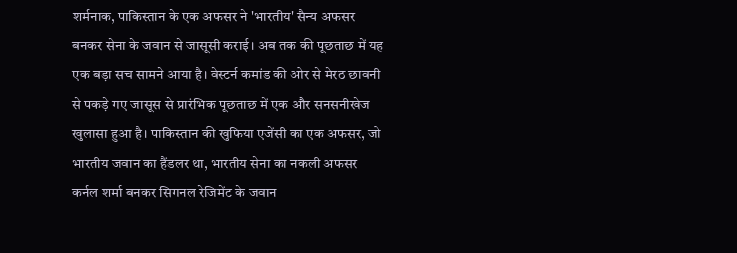शर्मनाक, पाकिस्तान के एक अफसर ने 'भारतीय' सैन्य अफसर बनकर सेना के जवान से जासूसी कराई। अब तक की पूछताछ में यह एक बड़ा सच सामने आया है। वेस्टर्न कमांड की ओर से मेरठ छावनी से पकड़े गए जासूस से प्रारंभिक पूछताछ में एक और सनसनीखेज खुलासा हुआ है। पाकिस्तान की खुफिया एजेंसी का एक अफसर, जो भारतीय जवान का हैंडलर था, भारतीय सेना का नकली अफसर कर्नल शर्मा बनकर सिगनल रेजिमेंट के जवान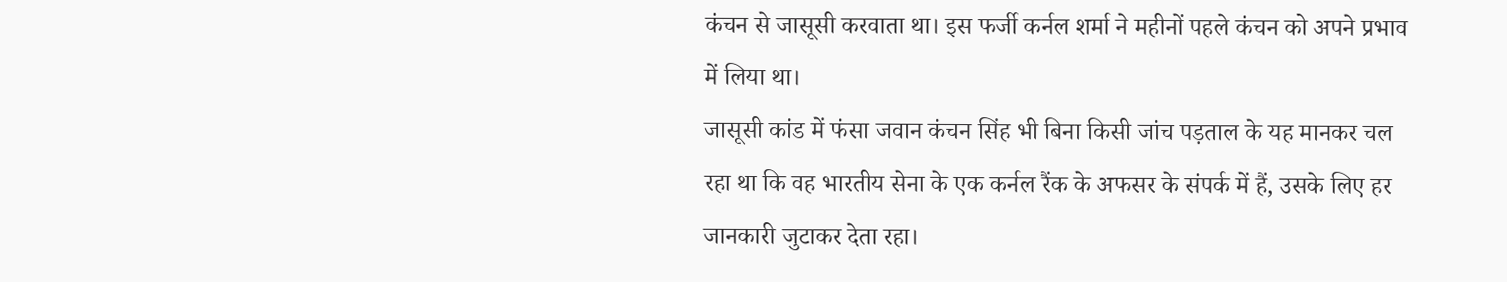कंचन से जासूसी करवाता था। इस फर्जी कर्नल शर्मा ने महीनों पहले कंचन को अपने प्रभाव में लिया था।
जासूसी कांड में फंसा जवान कंचन सिंह भी बिना किसी जांच पड़ताल के यह मानकर चल रहा था कि वह भारतीय सेना के एक कर्नल रैंक के अफसर के संपर्क में हैं, उसके लिए हर जानकारी जुटाकर देता रहा।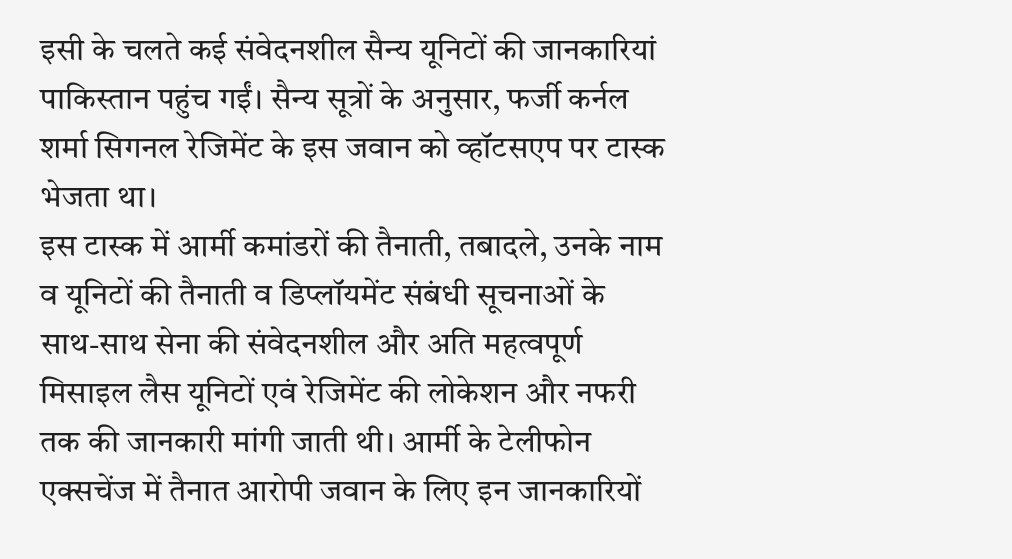इसी के चलते कई संवेदनशील सैन्य यूनिटों की जानकारियां पाकिस्तान पहुंच गईं। सैन्य सूत्रों के अनुसार, फर्जी कर्नल शर्मा सिगनल रेजिमेंट के इस जवान को व्हॉटसएप पर टास्क भेजता था।
इस टास्क में आर्मी कमांडरों की तैनाती, तबादले, उनके नाम व यूनिटों की तैनाती व डिप्लॉयमेंट संबंधी सूचनाओं के साथ-साथ सेना की संवेदनशील और अति महत्वपूर्ण मिसाइल लैस यूनिटों एवं रेजिमेंट की लोकेशन और नफरी तक की जानकारी मांगी जाती थी। आर्मी के टेलीफोन एक्सचेंज में तैनात आरोपी जवान के लिए इन जानकारियों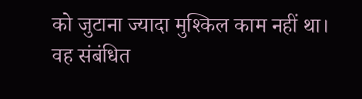को जुटाना ज्यादा मुश्किल काम नहीं था। वह संबंधित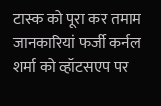टास्क को पूरा कर तमाम जानकारियां फर्जी कर्नल शर्मा को व्हॉटसएप पर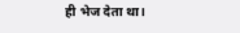ही भेज देता था।